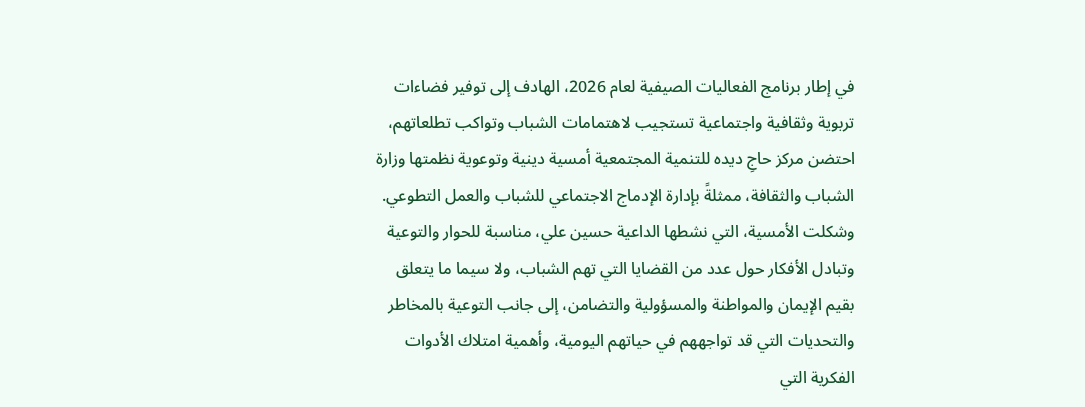في إطار برنامج الفعاليات الصيفية لعام 2026، الهادف إلى توفير فضاءات تربوية وثقافية واجتماعية تستجيب لاهتمامات الشباب وتواكب تطلعاتهم، احتضن مركز حاجِ ديده للتنمية المجتمعية أمسية دينية وتوعوية نظمتها وزارة الشباب والثقافة، ممثلةً بإدارة الإدماج الاجتماعي للشباب والعمل التطوعي.
وشكلت الأمسية، التي نشطها الداعية حسين علي، مناسبة للحوار والتوعية وتبادل الأفكار حول عدد من القضايا التي تهم الشباب، ولا سيما ما يتعلق بقيم الإيمان والمواطنة والمسؤولية والتضامن، إلى جانب التوعية بالمخاطر والتحديات التي قد تواجههم في حياتهم اليومية، وأهمية امتلاك الأدوات الفكرية التي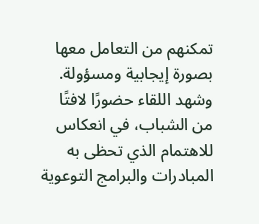تمكنهم من التعامل معها بصورة إيجابية ومسؤولة.
وشهد اللقاء حضورًا لافتًا من الشباب، في انعكاس للاهتمام الذي تحظى به المبادرات والبرامج التوعوية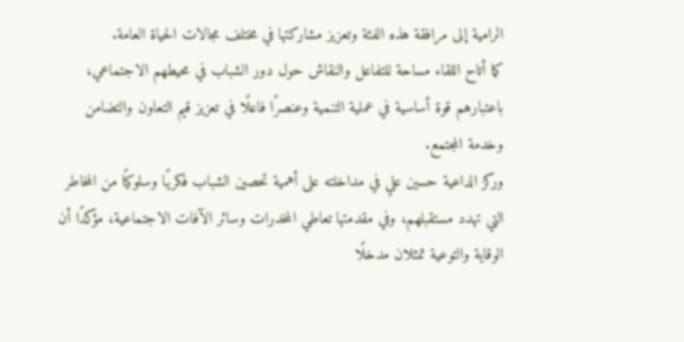الرامية إلى مرافقة هذه الفئة وتعزيز مشاركتها في مختلف مجالات الحياة العامة.
كما أتاح اللقاء مساحة للتفاعل والنقاش حول دور الشباب في محيطهم الاجتماعي، باعتبارهم قوة أساسية في عملية التنمية وعنصرًا فاعلًا في تعزيز قيم التعاون والتضامن وخدمة المجتمع.
وركز الداعية حسين علي في مداخلته على أهمية تحصين الشباب فكريًا وسلوكيًا من المخاطر التي تهدد مستقبلهم، وفي مقدمتها تعاطي المخدرات وسائر الآفات الاجتماعية، مؤكدًا أن الوقاية والتوعية تمثلان مدخلًا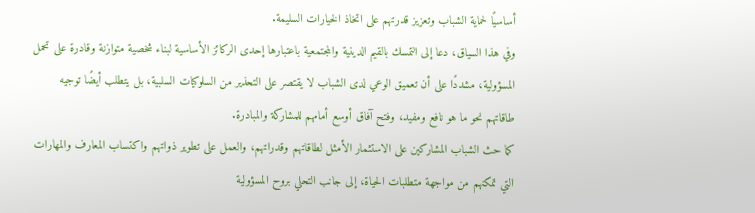أساسيًا لحماية الشباب وتعزيز قدرتهم على اتخاذ الخيارات السليمة.
وفي هذا السياق، دعا إلى التمسك بالقيم الدينية والمجتمعية باعتبارها إحدى الركائز الأساسية لبناء شخصية متوازنة وقادرة على تحمل المسؤولية، مشددًا على أن تعميق الوعي لدى الشباب لا يقتصر على التحذير من السلوكيات السلبية، بل يتطلب أيضًا توجيه طاقاتهم نحو ما هو نافع ومفيد، وفتح آفاق أوسع أمامهم للمشاركة والمبادرة.
كما حث الشباب المشاركين على الاستثمار الأمثل لطاقاتهم وقدراتهم، والعمل على تطوير ذواتهم واكتساب المعارف والمهارات التي تمكنهم من مواجهة متطلبات الحياة، إلى جانب التحلي بروح المسؤولية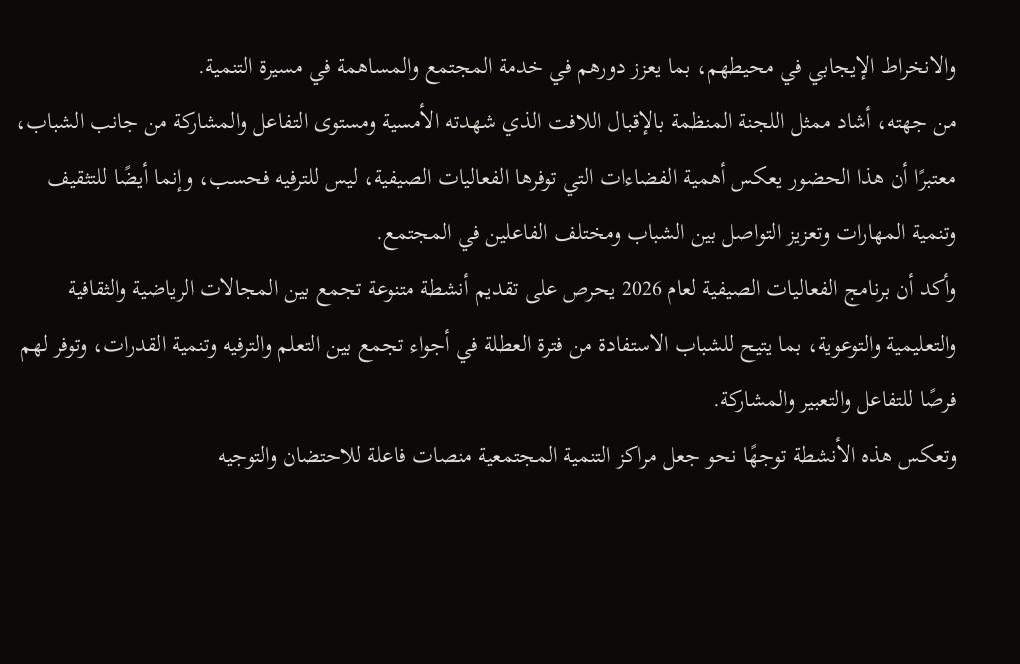والانخراط الإيجابي في محيطهم، بما يعزز دورهم في خدمة المجتمع والمساهمة في مسيرة التنمية.
من جهته، أشاد ممثل اللجنة المنظمة بالإقبال اللافت الذي شهدته الأمسية ومستوى التفاعل والمشاركة من جانب الشباب، معتبرًا أن هذا الحضور يعكس أهمية الفضاءات التي توفرها الفعاليات الصيفية، ليس للترفيه فحسب، وإنما أيضًا للتثقيف وتنمية المهارات وتعزيز التواصل بين الشباب ومختلف الفاعلين في المجتمع.
وأكد أن برنامج الفعاليات الصيفية لعام 2026 يحرص على تقديم أنشطة متنوعة تجمع بين المجالات الرياضية والثقافية والتعليمية والتوعوية، بما يتيح للشباب الاستفادة من فترة العطلة في أجواء تجمع بين التعلم والترفيه وتنمية القدرات، وتوفر لهم فرصًا للتفاعل والتعبير والمشاركة.
وتعكس هذه الأنشطة توجهًا نحو جعل مراكز التنمية المجتمعية منصات فاعلة للاحتضان والتوجيه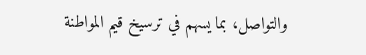والتواصل، بما يسهم في ترسيخ قيم المواطنة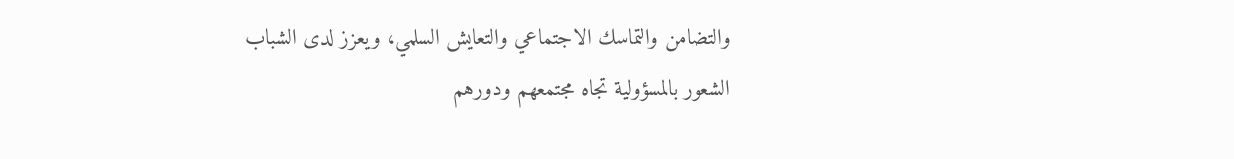والتضامن والتماسك الاجتماعي والتعايش السلمي، ويعزز لدى الشباب الشعور بالمسؤولية تجاه مجتمعهم ودورهم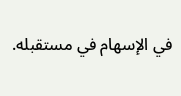في الإسهام في مستقبله.